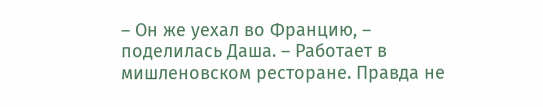– Он же уехал во Францию, – поделилась Даша. – Работает в мишленовском ресторане. Правда не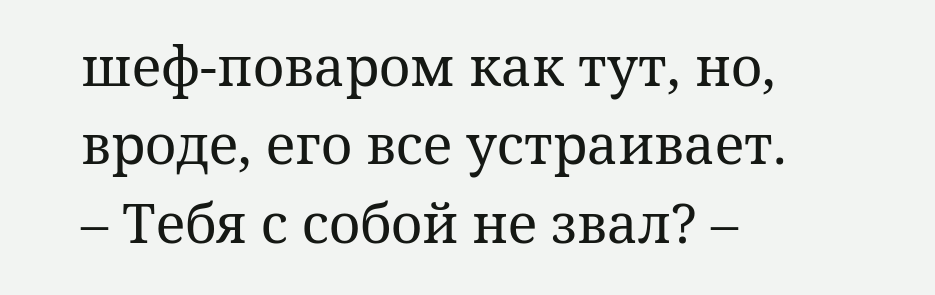шеф-поваром как тут, но, вроде, его все устраивает.
– Тебя с собой не звал? –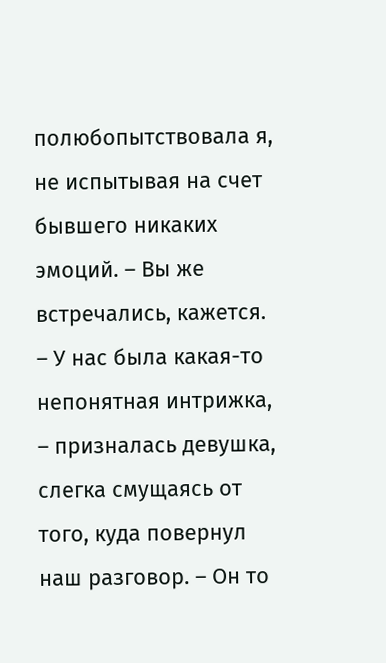полюбопытствовала я, не испытывая на счет бывшего никаких эмоций. – Вы же встречались, кажется.
– У нас была какая-то непонятная интрижка, – призналась девушка, слегка смущаясь от того, куда повернул наш разговор. – Он то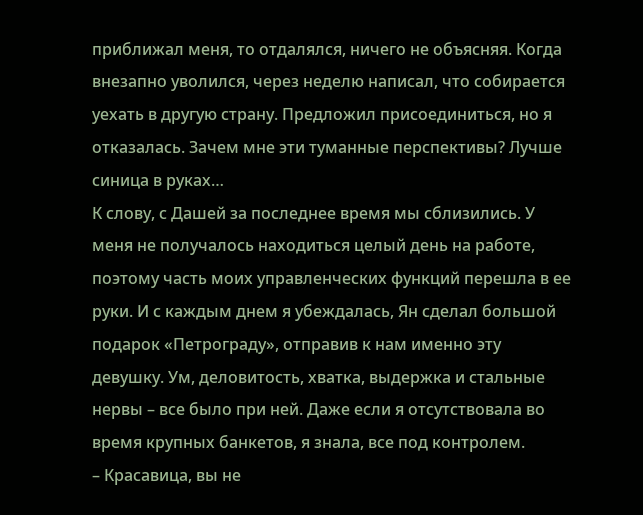приближал меня, то отдалялся, ничего не объясняя. Когда внезапно уволился, через неделю написал, что собирается уехать в другую страну. Предложил присоединиться, но я отказалась. Зачем мне эти туманные перспективы? Лучше синица в руках…
К слову, с Дашей за последнее время мы сблизились. У меня не получалось находиться целый день на работе, поэтому часть моих управленческих функций перешла в ее руки. И с каждым днем я убеждалась, Ян сделал большой подарок «Петрограду», отправив к нам именно эту девушку. Ум, деловитость, хватка, выдержка и стальные нервы – все было при ней. Даже если я отсутствовала во время крупных банкетов, я знала, все под контролем.
– Красавица, вы не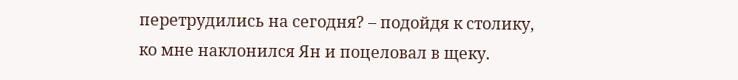перетрудились на сегодня? – подойдя к столику, ко мне наклонился Ян и поцеловал в щеку.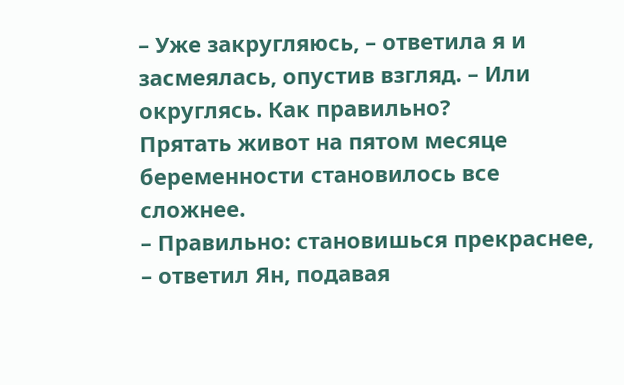– Уже закругляюсь, – ответила я и засмеялась, опустив взгляд. – Или округлясь. Как правильно?
Прятать живот на пятом месяце беременности становилось все сложнее.
– Правильно: становишься прекраснее, – ответил Ян, подавая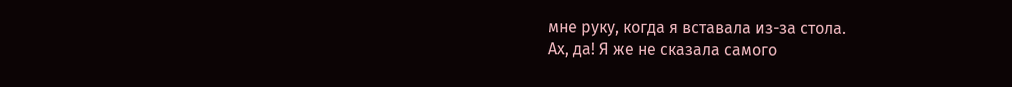мне руку, когда я вставала из-за стола.
Ах, да! Я же не сказала самого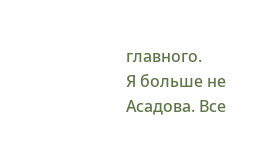главного.
Я больше не Асадова. Все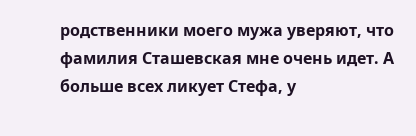родственники моего мужа уверяют, что фамилия Сташевская мне очень идет. А больше всех ликует Стефа, у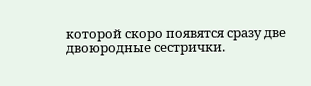которой скоро появятся сразу две двоюродные сестрички.